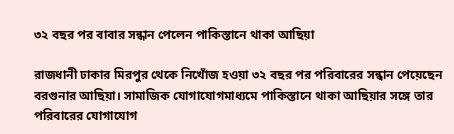৩২ বছর পর বাবার সন্ধান পেলেন পাকিস্তানে থাকা আছিয়া

রাজধানী ঢাকার মিরপুর থেকে নিখোঁজ হওয়া ৩২ বছর পর পরিবারের সন্ধান পেয়েছেন বরগুনার আছিয়া। সামাজিক যোগাযোগমাধ্যমে পাকিস্তানে থাকা আছিয়ার সঙ্গে তার পরিবারের যোগাযোগ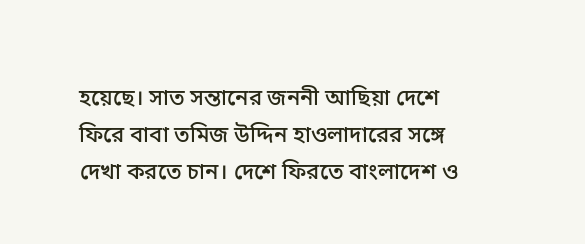হয়েছে। সাত সন্তানের জননী আছিয়া দেশে ফিরে বাবা তমিজ উদ্দিন হাওলাদারের সঙ্গে দেখা করতে চান। দেশে ফিরতে বাংলাদেশ ও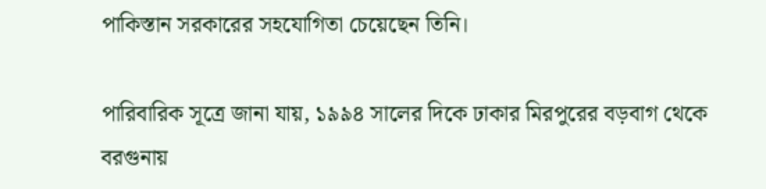পাকিস্তান সরকারের সহযোগিতা চেয়েছেন তিনি।

পারিবারিক সূত্রে জানা যায়, ১৯৯৪ সালের দিকে ঢাকার মিরপুরের বড়বাগ থেকে বরগুনায়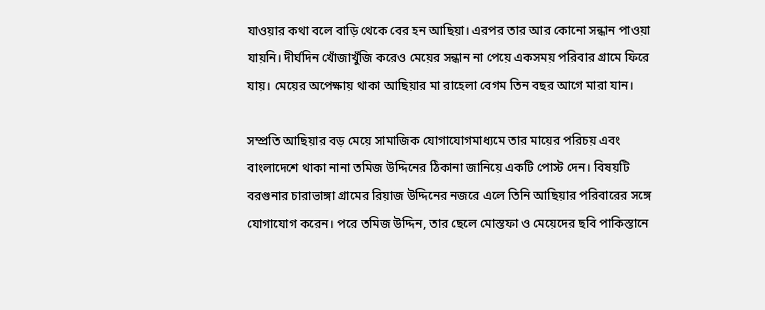যাওয়ার কথা বলে বাড়ি থেকে বের হন আছিয়া। এরপর তার আর কোনো সন্ধান পাওয়া যায়নি। দীর্ঘদিন খোঁজাখুঁজি করেও মেয়ের সন্ধান না পেয়ে একসময় পরিবার গ্রামে ফিরে যায়। মেয়ের অপেক্ষায় থাকা আছিয়ার মা রাহেলা বেগম তিন বছর আগে মারা যান।

সম্প্রতি আছিয়ার বড় মেয়ে সামাজিক যোগাযোগমাধ্যমে তার মায়ের পরিচয় এবং বাংলাদেশে থাকা নানা তমিজ উদ্দিনের ঠিকানা জানিয়ে একটি পোস্ট দেন। বিষয়টি বরগুনার চারাভাঙ্গা গ্রামের রিয়াজ উদ্দিনের নজরে এলে তিনি আছিয়ার পরিবারের সঙ্গে যোগাযোগ করেন। পরে তমিজ উদ্দিন, তার ছেলে মোস্তফা ও মেয়েদের ছবি পাকিস্তানে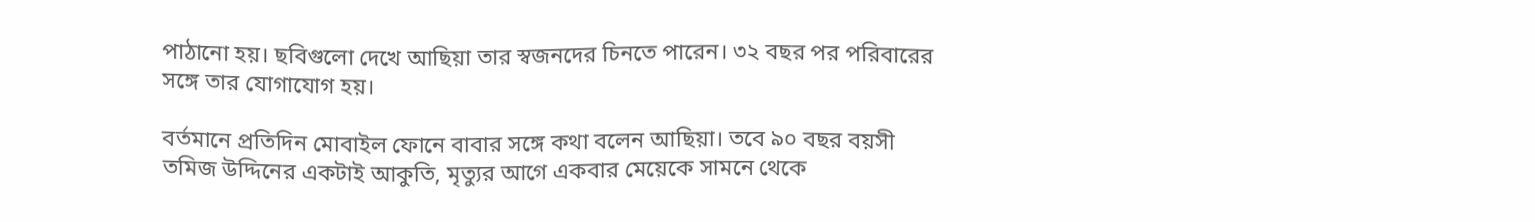পাঠানো হয়। ছবিগুলো দেখে আছিয়া তার স্বজনদের চিনতে পারেন। ৩২ বছর পর পরিবারের সঙ্গে তার যোগাযোগ হয়।

বর্তমানে প্রতিদিন মোবাইল ফোনে বাবার সঙ্গে কথা বলেন আছিয়া। তবে ৯০ বছর বয়সী তমিজ উদ্দিনের একটাই আকুতি, মৃত্যুর আগে একবার মেয়েকে সামনে থেকে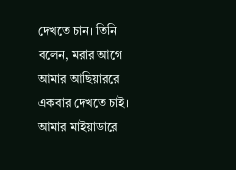দেখতে চান। তিনি বলেন, মরার আগে আমার আছিয়াররে একবার দেখতে চাই। আমার মাইয়াডারে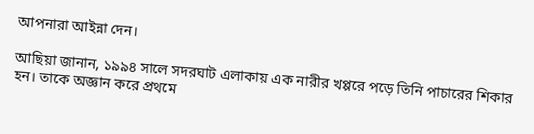আপনারা আইন্না দেন।

আছিয়া জানান, ১৯৯৪ সালে সদরঘাট এলাকায় এক নারীর খপ্পরে পড়ে তিনি পাচারের শিকার হন। তাকে অজ্ঞান করে প্রথমে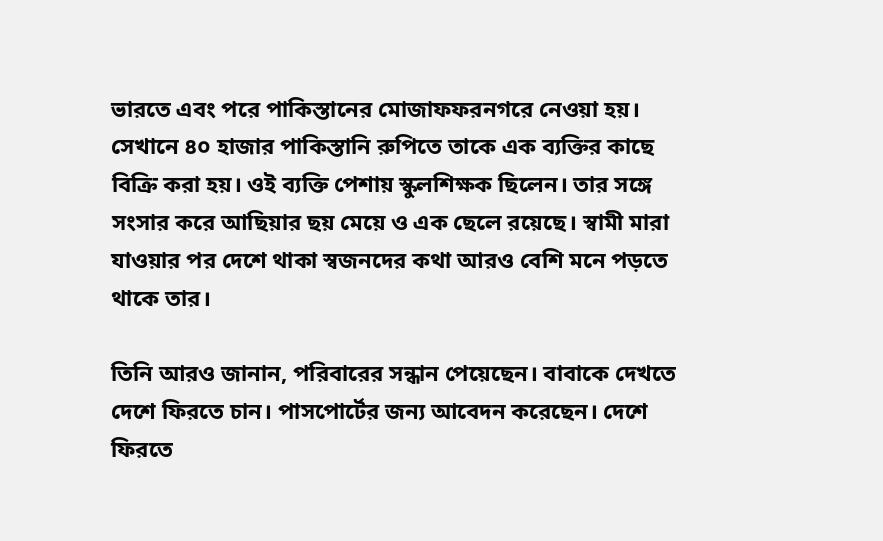ভারতে এবং পরে পাকিস্তানের মোজাফফরনগরে নেওয়া হয়। সেখানে ৪০ হাজার পাকিস্তানি রুপিতে তাকে এক ব্যক্তির কাছে বিক্রি করা হয়। ওই ব্যক্তি পেশায় স্কুলশিক্ষক ছিলেন। তার সঙ্গে সংসার করে আছিয়ার ছয় মেয়ে ও এক ছেলে রয়েছে। স্বামী মারা যাওয়ার পর দেশে থাকা স্বজনদের কথা আরও বেশি মনে পড়তে থাকে তার।

তিনি আরও জানান, পরিবারের সন্ধান পেয়েছেন। বাবাকে দেখতে দেশে ফিরতে চান। পাসপোর্টের জন্য আবেদন করেছেন। দেশে ফিরতে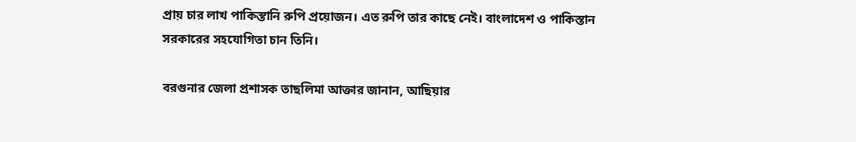প্রায় চার লাখ পাকিস্তানি রুপি প্রয়োজন। এত রুপি তার কাছে নেই। বাংলাদেশ ও পাকিস্তান সরকারের সহযোগিতা চান তিনি।

বরগুনার জেলা প্রশাসক তাছলিমা আক্তার জানান, আছিয়ার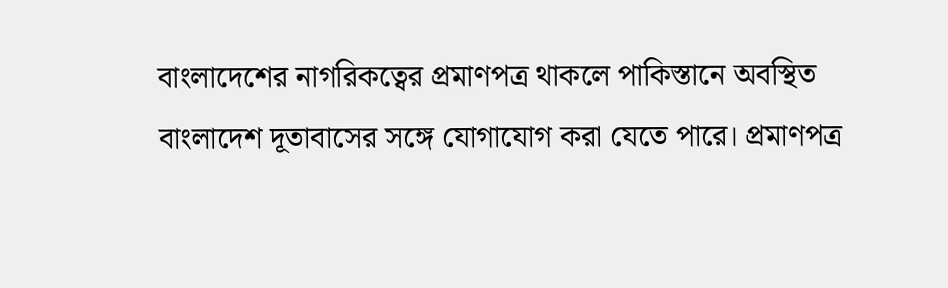বাংলাদেশের নাগরিকত্বের প্রমাণপত্র থাকলে পাকিস্তানে অবস্থিত বাংলাদেশ দূতাবাসের সঙ্গে যোগাযোগ করা যেতে পারে। প্রমাণপত্র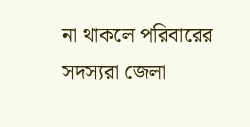না থাকলে পরিবারের সদস্যরা জেলা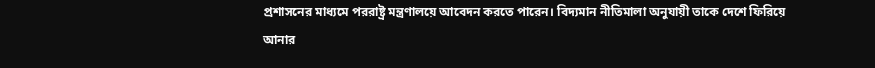প্রশাসনের মাধ্যমে পররাষ্ট্র মন্ত্রণালয়ে আবেদন করতে পারেন। বিদ্যমান নীতিমালা অনুযায়ী তাকে দেশে ফিরিয়ে আনার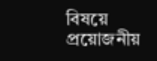বিষয়ে প্রয়োজনীয়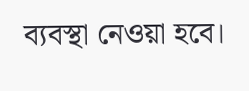ব্যবস্থা নেওয়া হবে।